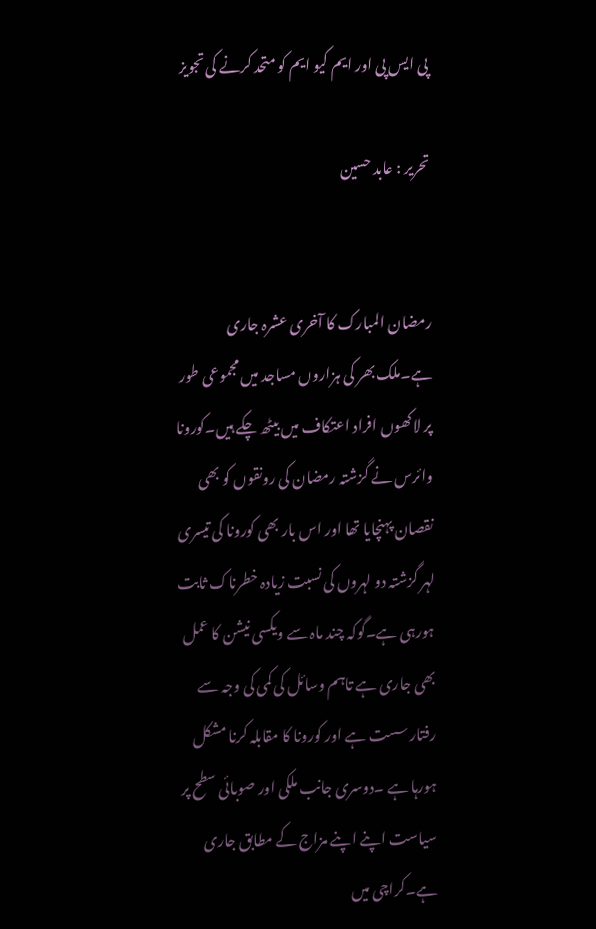پی ایس پی اور ایم کیو ایم کو متحد کرنے کی تجویز

تحریر : عابد حسین


رمضان المبارک کا آخری عشرہ جاری ہے۔ملک بھر کی ہزاروں مساجد میں مجموعی طور پر لاکھوں افراد اعتکاف میں بیٹھ چکے ہیں۔کورونا وائرس نے گزشتہ رمضان کی رونقوں کو بھی نقصان پہنچایا تھا اور اس بار بھی کورونا کی تیسری لہر گزشتہ دو لہروں کی نسبت زیادہ خطرناک ثابت ہورہی ہے۔گوکہ چند ماہ سے ویکسی نیشن کا عمل بھی جاری ہے تاہم وسائل کی کمی کی وجہ سے رفتار سست ہے اور کورونا کا مقابلہ کرنا مشکل ہورہا ہے ۔دوسری جانب ملکی اور صوبائی سطح پر سیاست اپنے اپنے مزاج کے مطابق جاری ہے۔کراچی میں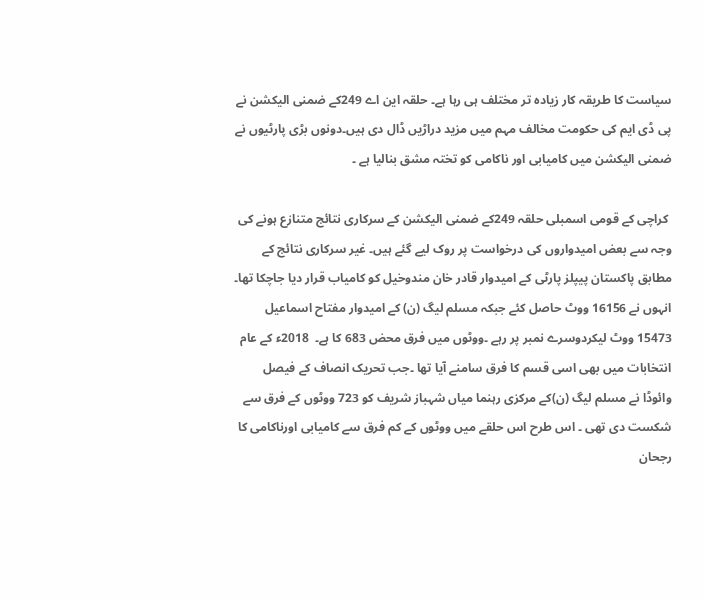سیاست کا طریقہ کار زیادہ تر مختلف ہی رہا ہے۔ حلقہ این اے 249کے ضمنی الیکشن نے پی ڈی ایم کی حکومت مخالف مہم میں مزید دراڑیں ڈال دی ہیں۔دونوں بڑی پارٹیوں نے ضمنی الیکشن میں کامیابی اور ناکامی کو تختہ مشق بنالیا ہے ۔

 کراچی کے قومی اسمبلی حلقہ 249کے ضمنی الیکشن کے سرکاری نتائج متنازع ہونے کی وجہ سے بعض امیدواروں کی درخواست پر روک لیے گئے ہیں۔ غیر سرکاری نتائج کے مطابق پاکستان پیپلز پارٹی کے امیدوار قادر خان مندوخیل کو کامیاب قرار دیا جاچکا تھا۔ انہوں نے 16156 ووٹ حاصل کئے جبکہ مسلم لیگ (ن) کے امیدوار مفتاح اسماعیل 15473 ووٹ لیکردوسرے نمبر پر رہے ۔ووٹوں میں فرق محض 683 کا ہے۔  2018ء کے عام انتخابات میں بھی اسی قسم کا فرق سامنے آیا تھا ۔جب تحریک انصاف کے فیصل وائوڈا نے مسلم لیگ (ن)کے مرکزی رہنما میاں شہباز شریف کو 723 ووٹوں کے فرق سے شکست دی تھی ۔ اس طرح اس حلقے میں ووٹوں کے کم فرق سے کامیابی اورناکامی کا رجحان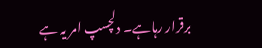برقرار رہاہے۔ دلچسپ امر یہ ہے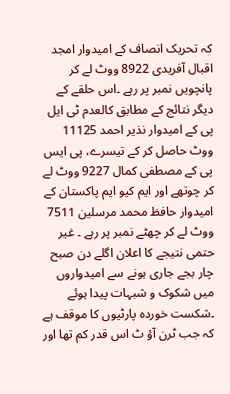کہ تحریک انصاف کے امیدوار امجد اقبال آفریدی 8922 ووٹ لے کر پانچویں نمبر پر رہے ۔اس حلقے کے دیگر نتائج کے مطابق کالعدم ٹی ایل پی کے امیدوار نذیر احمد 11125 ووٹ حاصل کر کے تیسرے، پی ایس پی کے مصطفی کمال 9227 ووٹ لے کر چوتھے اور ایم کیو ایم پاکستان کے امیدوار حافظ محمد مرسلین 7511 ووٹ لے کر چھٹے نمبر پر رہے ۔ غیر حتمی نتیجے کا اعلان اگلے دن صبح چار بجے جاری ہونے سے امیدواروں میں شکوک و شبہات پیدا ہوئے ۔شکست خوردہ پارٹیوں کا موقف ہے کہ جب ٹرن آؤ ٹ اس قدر کم تھا اور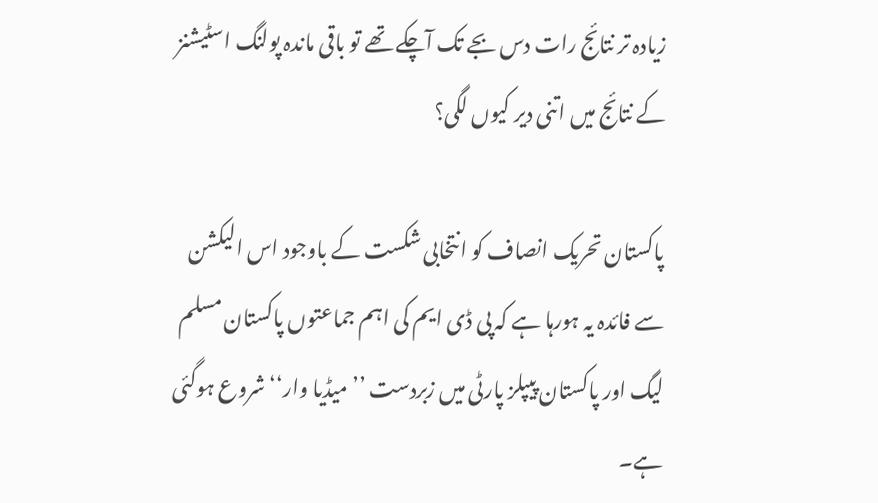زیادہ تر نتائج رات دس بجے تک آچکے تھے تو باقی ماندہ پولنگ اسٹیشنز کے نتائج میں اتنی دیر کیوں لگی؟

پاکستان تحریک انصاف کو انتخابی شکست کے باوجود اس الیکشن سے فائدہ یہ ہورہا ہے کہ پی ڈی ایم کی اہم جماعتوں پاکستان مسلم لیگ اور پاکستان پیپلز پارٹی میں زبردست ’’میڈیا وار‘‘شروع ہوگئی ہے۔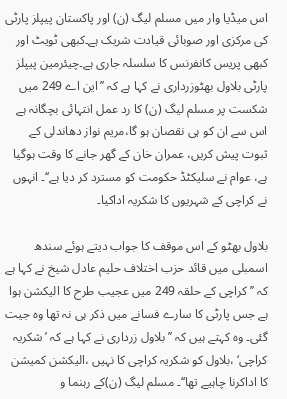اس میڈیا وار میں مسلم لیگ (ن) اور پاکستان پیپلز پارٹی کی مرکزی اور صوبائی قیادت شریک ہے۔کبھی ٹویٹ اور کبھی پریس کانفرنس کا سلسلہ جاری ہے۔چیئرمین پیپلز پارٹی بلاول بھٹوزرداری نے کہا ہے کہ ’’این اے 249 میں شکست پر مسلم لیگ (ن) کا رد عمل انتہائی بچگانہ ہے اس سے ان کو ہی نقصان ہو گا،مریم نواز دھاندلی کے ثبوت پیش کریں، عمران خان کے گھر جانے کا وقت ہوگیا ہے، عوام نے سلیکٹڈ حکومت کو مسترد کر دیا ہے‘‘۔ انہوں نے کراچی کے شہریوں کا شکریہ اداکیا۔

بلاول بھٹو کے اس موقف کا جواب دیتے ہوئے سندھ اسمبلی میں قائد حزب اختلاف حلیم عادل شیخ نے کہا ہے کہ ’’کراچی کے حلقہ 249 میں عجیب طرح کا الیکشن ہوا ہے جس پارٹی کا سارے فسانے میں ذکر ہی نہ تھا وہ جیت گئی۔ وہ کہتے ہیں کہ ’’بلاول زرداری نے کہا ہے کہ ’ شکریہ کراچی‘ ،بلاول کو شکریہ کراچی کا نہیں ،الیکشن کمیشن کا اداکرنا چاہیے تھا‘‘۔ مسلم لیگ (ن)کے رہنما و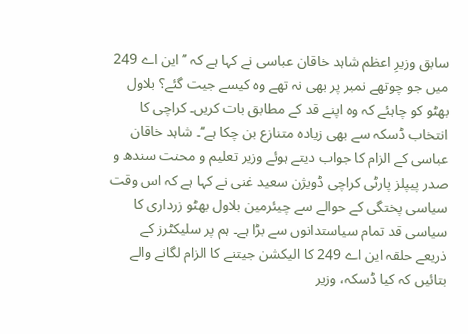سابق وزیرِ اعظم شاہد خاقان عباسی نے کہا ہے کہ ’’ این اے 249 میں جو چوتھے نمبر پر بھی نہ تھے وہ کیسے جیت گئے؟ بلاول بھٹو کو چاہئے کہ وہ اپنے قد کے مطابق بات کریں۔ کراچی کا انتخاب ڈسکہ سے بھی زیادہ متنازع بن چکا ہے‘‘۔ شاہد خاقان عباسی کے الزام کا جواب دیتے ہوئے وزیر تعلیم و محنت سندھ و صدر پیپلز پارٹی کراچی ڈویژن سعید غنی نے کہا ہے کہ اس وقت سیاسی پختگی کے حوالے سے چیئرمین بلاول بھٹو زرداری کا سیاسی قد تمام سیاستدانوں سے بڑا ہے۔ ہم پر سلیکٹرز کے ذریعے حلقہ این اے 249 کا الیکشن جیتنے کا الزام لگانے والے بتائیں کہ کیا ڈسکہ، وزیر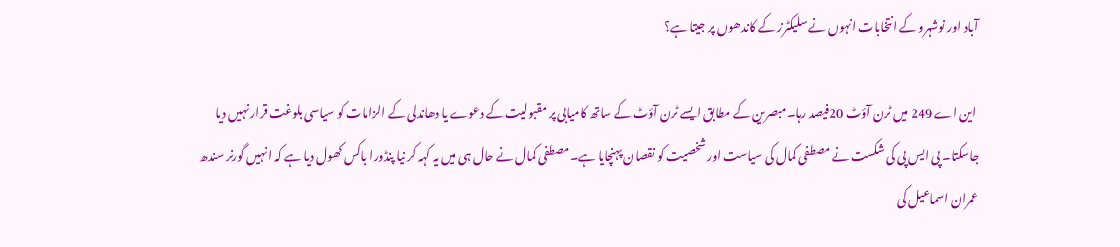آباد اور نوشہرو کے انتخابات انہوں نے سلیکٹرز کے کاندھوں پر جیتا ہے؟

 این اے 249 میں ٹرن آؤٹ 20فیصد رہا۔مبصرین کے مطابق ایسے ٹرن آؤٹ کے ساتھ کامیابی پر مقبولیت کے دعوے یا دھاندلی کے الزامات کو سیاسی بلوغت قرار نہیں دیا جاسکتا۔ پی ایس پی کی شکست نے مصطفی کمال کی سیاست اور شخصیت کو نقصان پہنچایا ہے۔مصطفی کمال نے حال ہی میں یہ کہہ کر نیا پنڈورا باکس کھول دیا ہے کہ انہیں گورنر سندھ عمران اسماعیل کی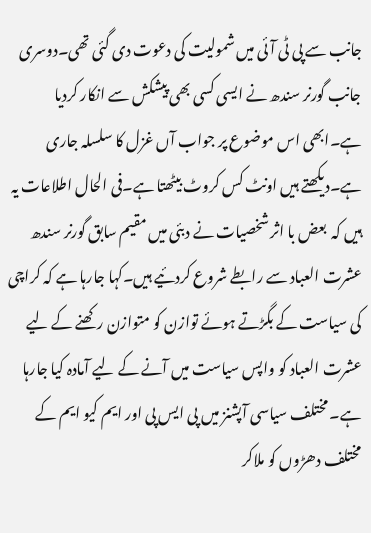جانب سے پی ٹی آئی میں شمولیت کی دعوت دی گئی تھی۔دوسری جانب گورنر سندھ نے ایسی کسی بھی پیشکش سے انکار کردیا ہے۔ابھی اس موضوع پر جواب آں غزل کا سلسلہ جاری ہے۔دیکھتے ہیں اونٹ کس کروٹ بیٹھتا ہے۔فی الحال اطلاعات یہ ہیں کہ  بعض با اثر شخصیات نے دبئی میں مقیم سابق گورنر سندھ عشرت العباد سے رابطے شروع کردئیے ہیں۔کہا جارہا ہے کہ کراچی کی سیاست کے بگڑتے ہوئے توازن کو متوازن رکھنے کے لیے عشرت العباد کو واپس سیاست میں آنے کے لیے آمادہ کیا جارہا ہے۔ مختلف سیاسی آپشنز میں پی ایس پی اور ایم کیو ایم کے مختلف دھڑوں کو ملاکر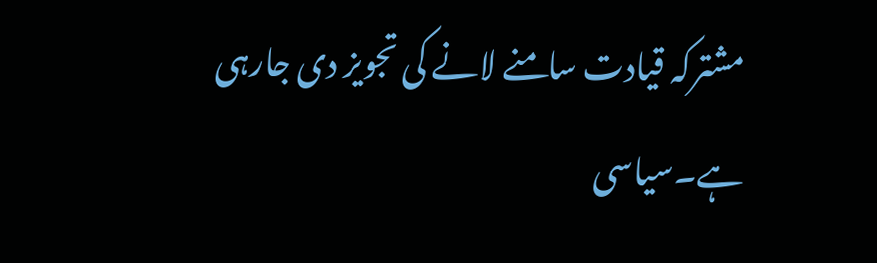مشترکہ قیادت سامنے لانے کی تجویز دی جارہی ہے۔سیاسی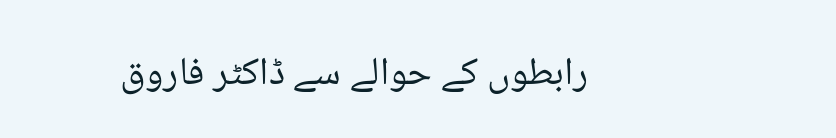رابطوں کے حوالے سے ڈاکٹر فاروق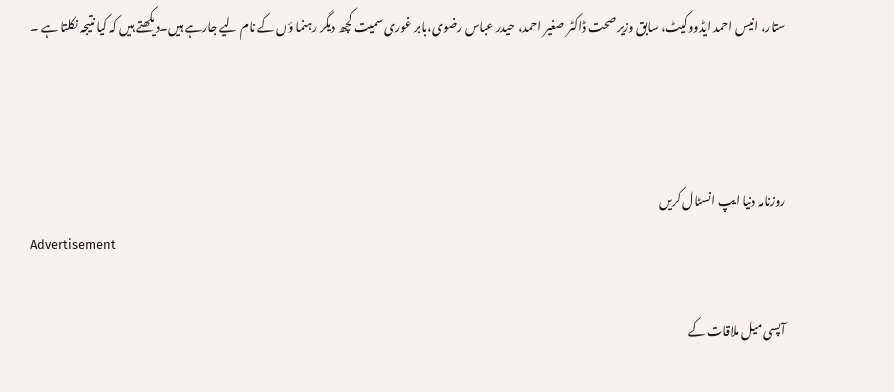ستار، انیس احمد ایڈووکیٹ، سابق وزیر صحت ڈاکٹر صغیر احمد، حیدر عباس رضوی،بابر غوری سمیت کچھ دیگر رہنما ؤں کے نام لیے جارہے ہیں۔دیکھتے ہیں کہ کیا نتیجہ نکلتا ہے ۔



روزنامہ دنیا ایپ انسٹال کریں
Advertisement

آپسی میل ملاقات کے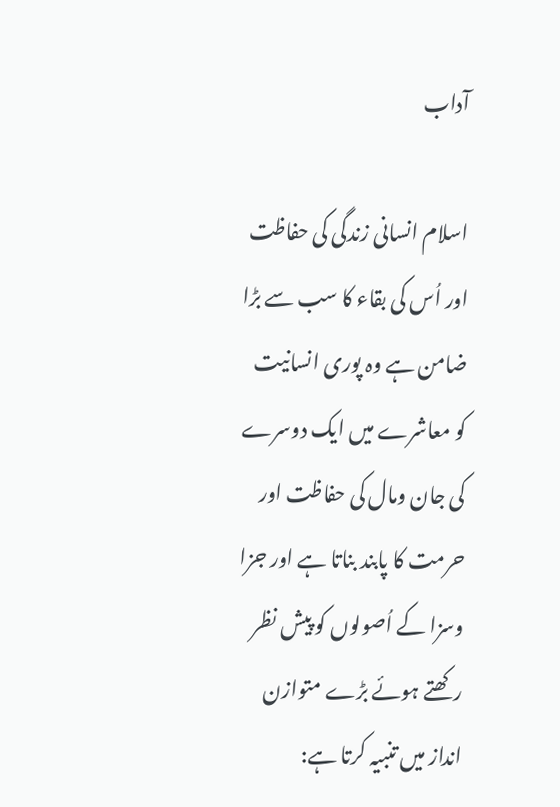آداب

اسلام انسانی زندگی کی حفاظت اور اُس کی بقاء کا سب سے بڑا ضامن ہے وہ پوری انسانیت کو معاشرے میں ایک دوسرے کی جان ومال کی حفاظت اور حرمت کا پابند بناتا ہے اور جزا وسزا کے اُصولوں کو پیش نظر رکھتے ہوئے بڑے متوازن انداز میں تنبیہ کرتا ہے: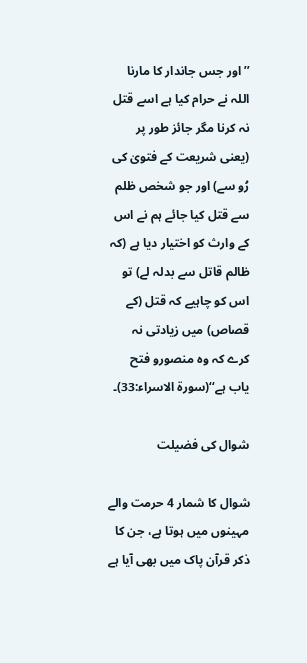’’اور جس جاندار کا مارنا اللہ نے حرام کیا ہے اسے قتل نہ کرنا مگر جائز طور پر (یعنی شریعت کے فتویٰ کی رُو سے) اور جو شخص ظلم سے قتل کیا جائے ہم نے اس کے وارث کو اختیار دیا ہے (کہ ظالم قاتل سے بدلہ لے) تو اس کو چاہیے کہ قتل (کے قصاص) میں زیادتی نہ کرے کہ وہ منصورو فتح یاب ہے‘‘(سورۃ الاسراء:33)۔

شوال کی فضیلت

شوال کا شمار 4 حرمت والے مہینوں میں ہوتا ہے، جن کا ذکر قرآن پاک میں بھی آیا ہے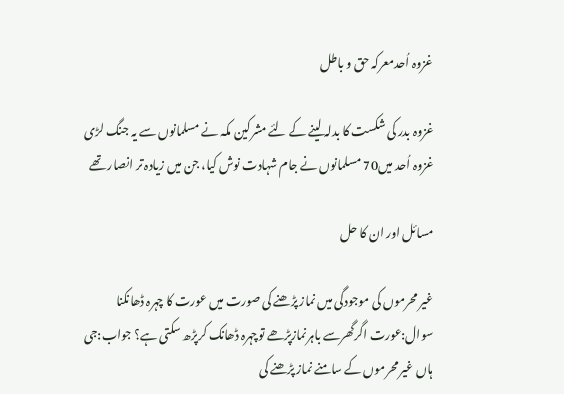غزوہ اُحدمعرکہ حق و باطل

غزوہ بدر کی شکست کا بدلہ لینے کے لئے مشرکین مکہ نے مسلمانوں سے یہ جنگ لڑی غزوہ اُحد میں70 مسلمانوں نے جام شہادت نوش کیا، جن میں زیادہ تر انصار تھے

مسائل اور ان کا حل

غیر محرموں کی موجودگی میں نماز پڑھنے کی صورت میں عورت کا چہرہ ڈھانکنا سوال:عورت اگرگھرسے باہرنمازپڑھے توچہرہ ڈھانک کرپڑھ سکتی ہے؟ جواب:جی ہاں غیر محرموں کے سامنے نماز پڑھنے کی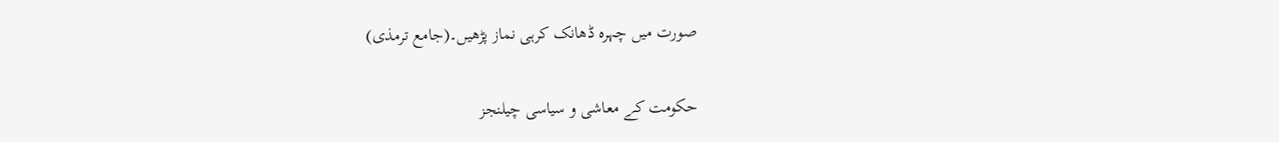صورت میں چہرہ ڈھانک کرہی نماز پڑھیں۔(جامع ترمذی)

حکومت کے معاشی و سیاسی چیلنجز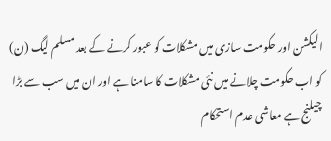الیکشن اور حکومت سازی میں مشکلات کو عبور کرنے کے بعد مسلم لیگ (ن) کو اب حکومت چلانے میں نئی مشکلات کا سامنا ہے اور ان میں سب سے بڑا چیلنج ہے معاشی عدم استحکام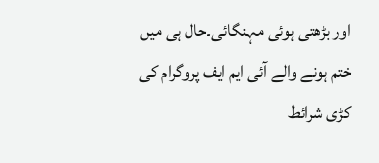اور بڑھتی ہوئی مہنگائی۔حال ہی میں ختم ہونے والے آئی ایم ایف پروگرام کی کڑی شرائط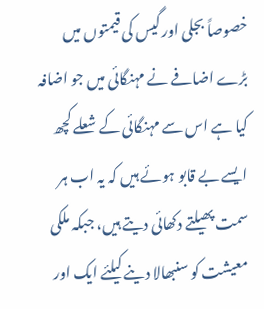خصوصاً بجلی اور گیس کی قیمتوں میں بڑے اضافے نے مہنگائی میں جو اضافہ کیا ہے اس سے مہنگائی کے شعلے کچھ ایسے بے قابو ہوئے ہیں کہ یہ اب ہر سمت پھیلتے دکھائی دیتے ہیں، جبکہ ملکی معیشت کو سنبھالا دینے کیلئے ایک اور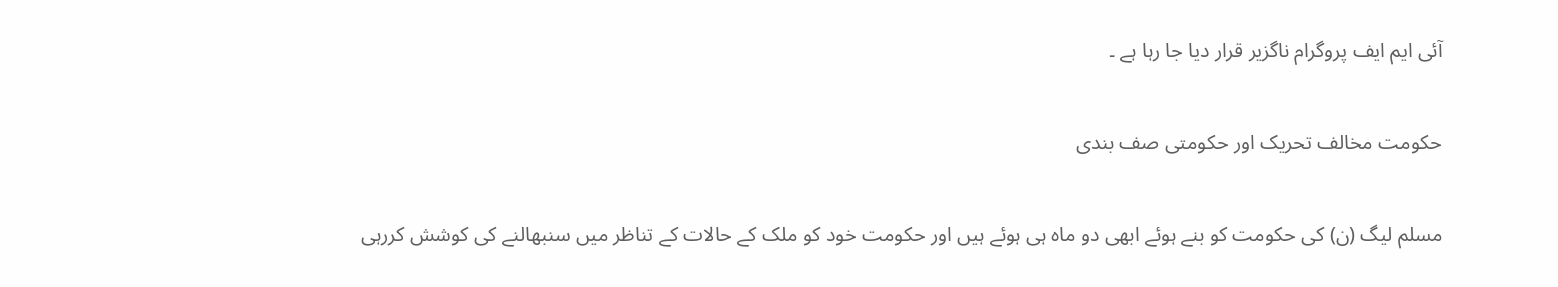آئی ایم ایف پروگرام ناگزیر قرار دیا جا رہا ہے ۔

حکومت مخالف تحریک اور حکومتی صف بندی

مسلم لیگ (ن) کی حکومت کو بنے ہوئے ابھی دو ماہ ہی ہوئے ہیں اور حکومت خود کو ملک کے حالات کے تناظر میں سنبھالنے کی کوشش کررہی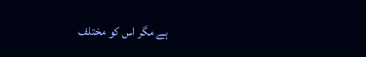ہے مگر اس کو مختلف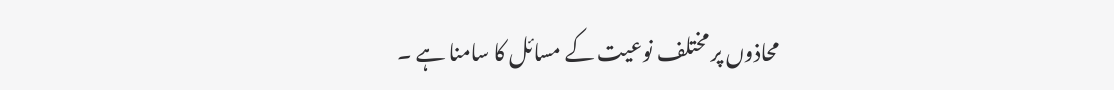محاذوں پر مختلف نوعیت کے مسائل کا سامنا ہے ۔